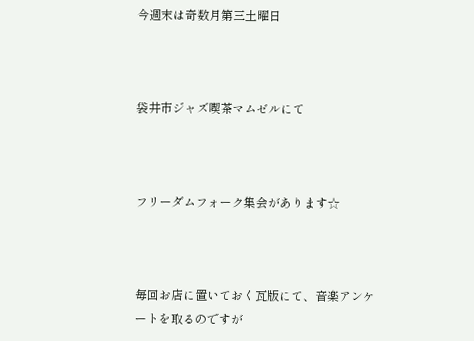今週末は奇数月第三土曜日



袋井市ジャズ喫茶マムゼルにて



フリーダムフォーク集会があります☆



毎回お店に置いておく瓦版にて、音楽アンケートを取るのですが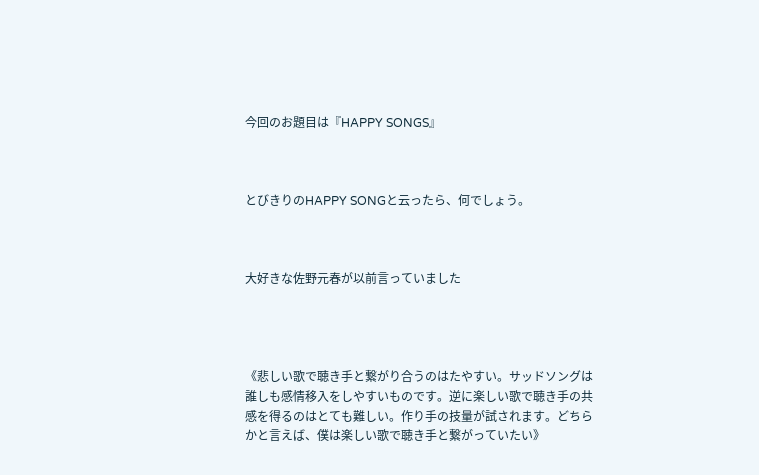今回のお題目は『HAPPY SONGS』



とびきりのHAPPY SONGと云ったら、何でしょう。



大好きな佐野元春が以前言っていました




《悲しい歌で聴き手と繋がり合うのはたやすい。サッドソングは誰しも感情移入をしやすいものです。逆に楽しい歌で聴き手の共感を得るのはとても難しい。作り手の技量が試されます。どちらかと言えば、僕は楽しい歌で聴き手と繋がっていたい》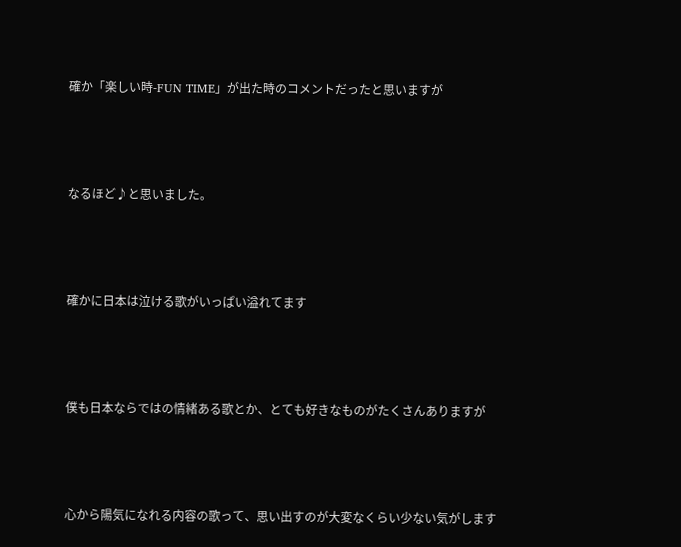確か「楽しい時-FUN TIME」が出た時のコメントだったと思いますが



なるほど♪と思いました。



確かに日本は泣ける歌がいっぱい溢れてます



僕も日本ならではの情緒ある歌とか、とても好きなものがたくさんありますが



心から陽気になれる内容の歌って、思い出すのが大変なくらい少ない気がします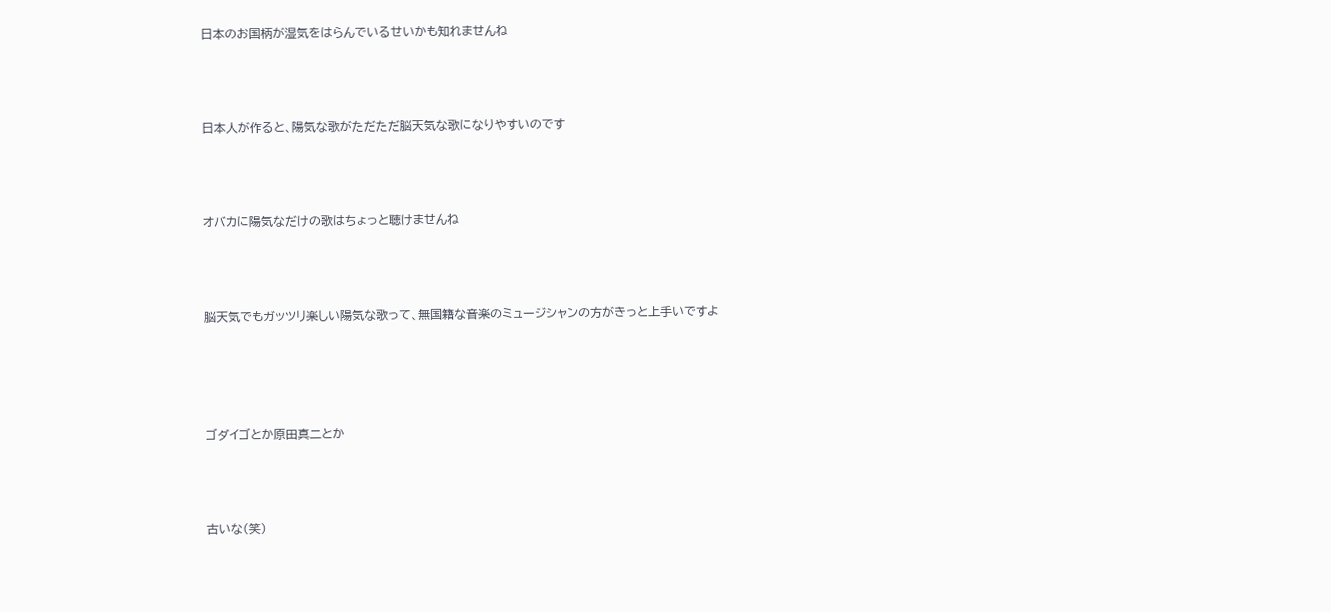日本のお国柄が湿気をはらんでいるせいかも知れませんね



日本人が作ると、陽気な歌がただただ脳天気な歌になりやすいのです



オバカに陽気なだけの歌はちょっと聴けませんね



脳天気でもガッツリ楽しい陽気な歌って、無国籍な音楽のミュージシャンの方がきっと上手いですよ




ゴダイゴとか原田真二とか



古いな(笑)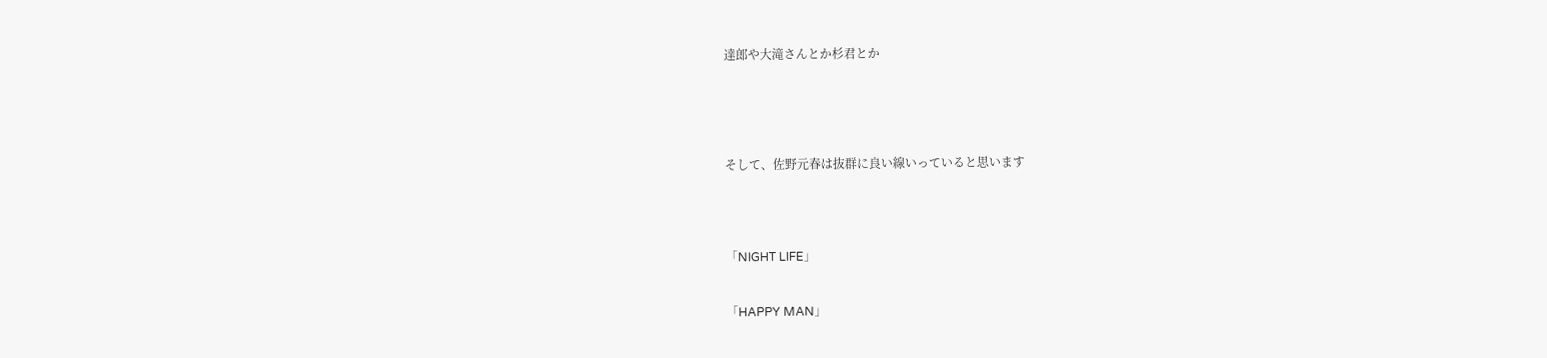達郎や大滝さんとか杉君とか





そして、佐野元春は抜群に良い線いっていると思います




「NIGHT LIFE」


「HAPPY MAN」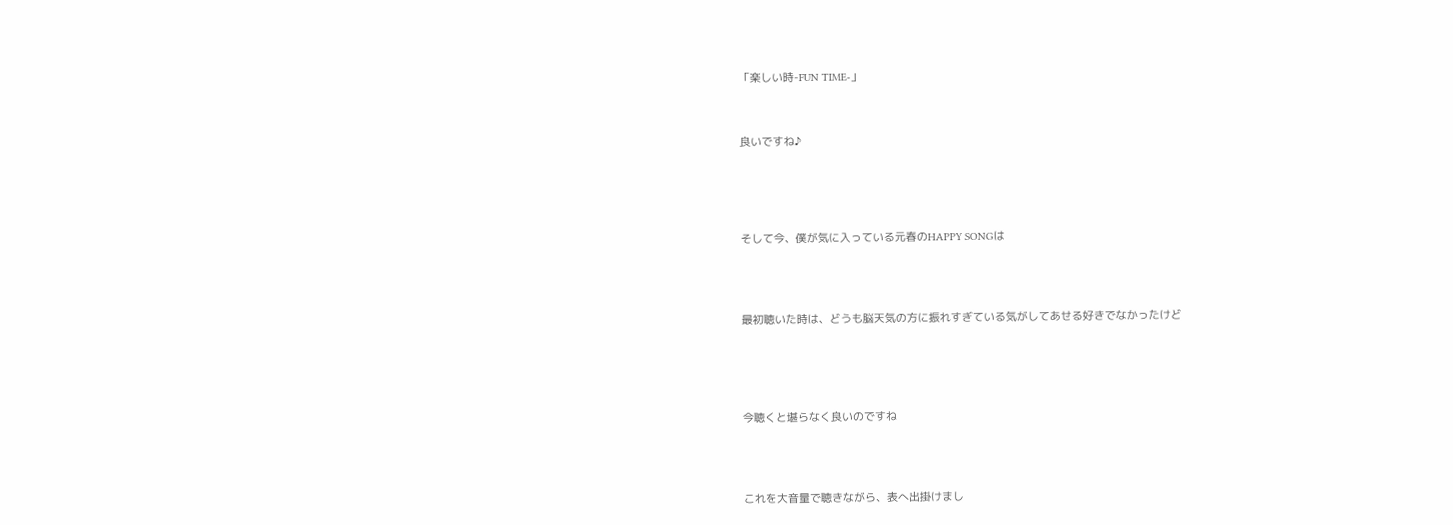「楽しい時-FUN TIME-」



良いですね♪





そして今、僕が気に入っている元春のHAPPY SONGは




最初聴いた時は、どうも脳天気の方に振れすぎている気がしてあせる好きでなかったけど





今聴くと堪らなく良いのですね




これを大音量で聴きながら、表へ出掛けまし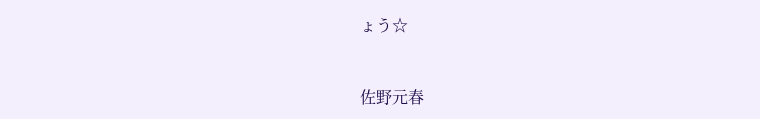ょう☆



佐野元春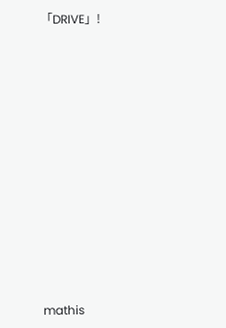「DRIVE」!












mathis